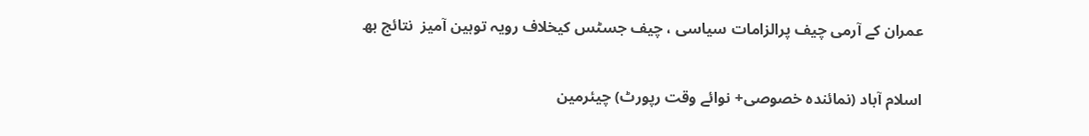عمران کے آرمی چیف پرالزامات سیاسی ، چیف جسٹس کیخلاف رویہ توہین آمیز  نتائج بھ

اسلام آباد (نمائندہ خصوصی+ نوائے وقت رپورٹ) چیئرمین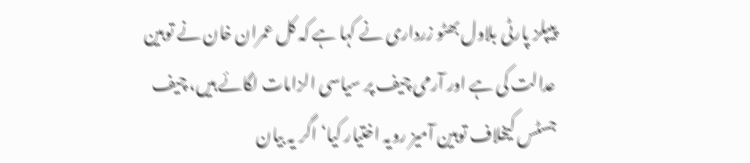پیپلز پارٹی بلاول بھٹو زرداری نے کہا ہے کہ کل عمران خان نے توہین عدالت کی ہے اور آرمی چیف پر سیاسی الزامات لگائے ہیں، چیف جسٹس کیخلاف توہین آمیز رویہ اختیار کیا‘ اگر یہ بیان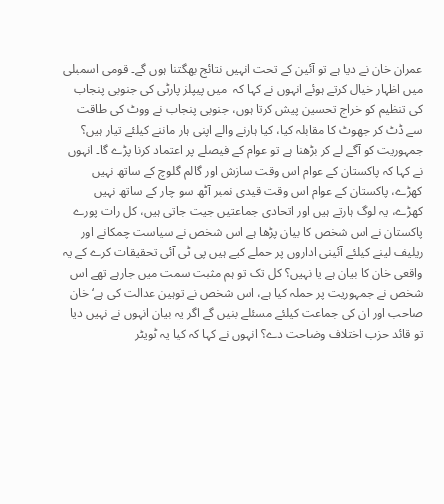عمران خان نے دیا ہے تو آئین کے تحت انہیں نتائج بھگتنا ہوں گے۔ قومی اسمبلی میں اظہار خیال کرتے ہوئے انہوں نے کہا کہ  میں پیپلز پارٹی کی جنوبی پنجاب کی تنظیم کو خراج تحسین پیش کرتا ہوں، جنوبی پنجاب نے ووٹ کی طاقت سے ڈٹ کر جھوٹ کا مقابلہ کیا، کیا ہارنے والے اپنی ہار ماننے کیلئے تیار ہیں؟ جمہوریت کو آگے لے کر بڑھنا ہے تو عوام کے فیصلے پر اعتماد کرنا پڑے گا۔ انہوں نے کہا کہ پاکستان کے عوام اس وقت سازش اور گالم گلوچ کے ساتھ نہیں کھڑے، پاکستان کے عوام اس وقت قیدی نمبر آٹھ سو چار کے ساتھ نہیں کھڑے، یہ لوگ ہارتے ہیں اور اتحادی جماعتیں جیت جاتی ہیں، کل رات پورے پاکستان نے اس شخص کا بیان پڑھا ہے اس شخص نے سیاست چمکانے اور ریلیف لینے کیلئے آئینی اداروں پر حملے کیے ہیں پی ٹی آئی تحقیقات کرے کے یہ واقعی خان کا بیان ہے یا نہیں؟ کل تک تو ہم مثبت سمت میں جارہے تھے اس شخص نے جمہوریت پر حملہ کیا ہے، اس شخص نے توہین عدالت کی ہے‘ خان صاحب اور ان کی جماعت کیلئے مسئلے بنیں گے اگر یہ بیان انہوں نے نہیں دیا تو قائد حزب اختلاف وضاحت دے؟ انہوں نے کہا کہ کیا یہ ٹویٹر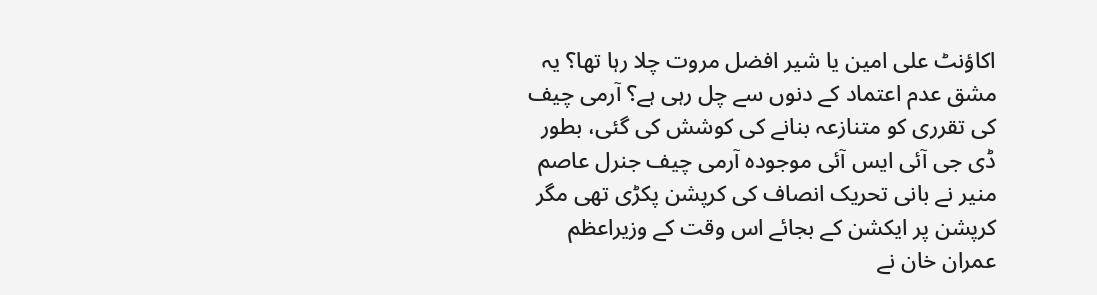اکاؤنٹ علی امین یا شیر افضل مروت چلا رہا تھا؟ یہ مشق عدم اعتماد کے دنوں سے چل رہی ہے؟ آرمی چیف کی تقرری کو متنازعہ بنانے کی کوشش کی گئی، بطور ڈی جی آئی ایس آئی موجودہ آرمی چیف جنرل عاصم منیر نے بانی تحریک انصاف کی کرپشن پکڑی تھی مگر کرپشن پر ایکشن کے بجائے اس وقت کے وزیراعظم عمران خان نے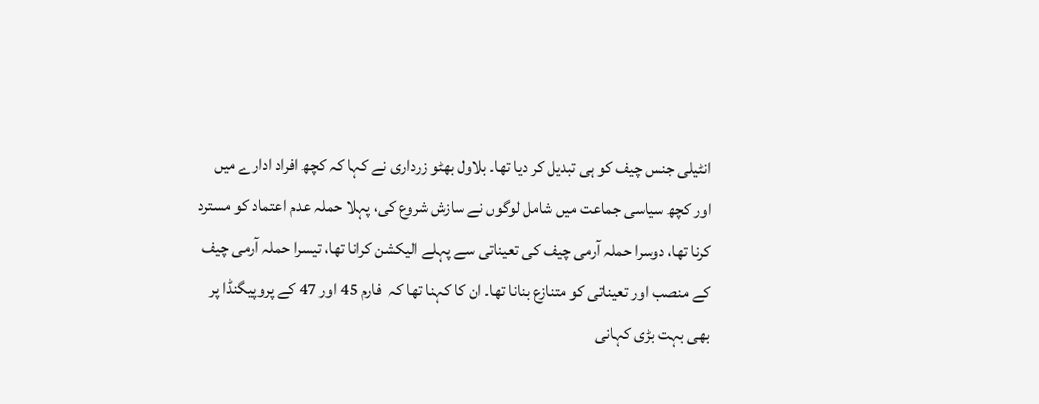انٹیلی جنس چیف کو ہی تبدیل کر دیا تھا۔ بلاول بھٹو زرداری نے کہا کہ کچھ افراد ادارے میں اور کچھ سیاسی جماعت میں شامل لوگوں نے سازش شروع کی، پہلا حملہ عدم اعتماد کو مسترد کرنا تھا، دوسرا حملہ آرمی چیف کی تعیناتی سے پہلے الیکشن کرانا تھا، تیسرا حملہ آرمی چیف کے منصب اور تعیناتی کو متنازع بنانا تھا۔ ان کا کہنا تھا کہ  فارم 45 اور 47 کے پروپیگنڈا پر بھی بہت بڑی کہانی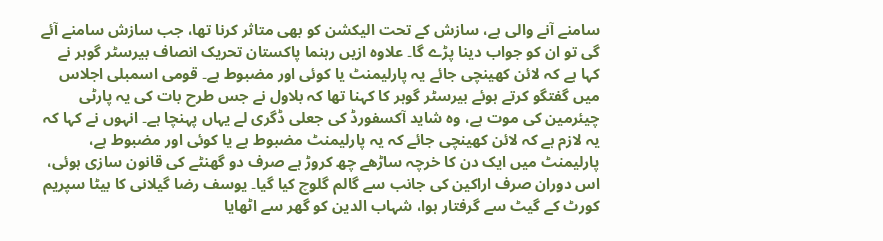سامنے آنے والی ہے، سازش کے تحت الیکشن کو بھی متاثر کرنا تھا، جب سازش سامنے آئے گی تو ان کو جواب دینا پڑے گا۔ علاوہ ازیں رہنما پاکستان تحریک انصاف بیرسٹر گوہر نے کہا ہے کہ لائن کھینچی جائے یہ پارلیمنٹ یا کوئی اور مضبوط ہے۔ قومی اسمبلی اجلاس میں گفتگو کرتے ہوئے بیرسٹر گوہر کا کہنا تھا کہ بلاول نے جس طرح بات کی یہ پارٹی چیئرمین کی موت ہے، وہ شاید آکسفورڈ کی جعلی ڈگری لے یہاں پہنچا ہے۔ انہوں نے کہا کہ یہ لازم ہے کہ لائن کھینچی جائے کہ یہ پارلیمنٹ مضبوط ہے یا کوئی اور مضبوط ہے، پارلیمنٹ میں ایک دن کا خرچہ ساڑھے چھ کروڑ ہے صرف دو گھنٹے کی قانون سازی ہوئی، اس دوران صرف اراکین کی جانب سے گالم گلوچ کیا گیا۔ یوسف رضا گیلانی کا بیٹا سپریم کورٹ کے گیٹ سے گرفتار ہوا، شہاب الدین کو گھر سے اٹھایا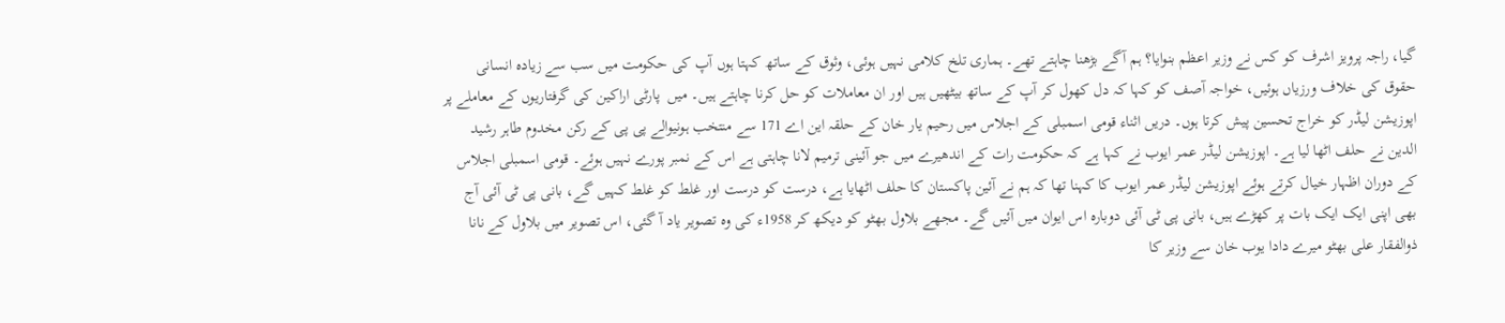گیا، راجہ پرویز اشرف کو کس نے وزیر اعظم بنوایا؟ ہم آگے بڑھنا چاہتے تھے۔ ہماری تلخ کلامی نہیں ہوئی، وثوق کے ساتھ کہتا ہوں آپ کی حکومت میں سب سے زیادہ انسانی حقوق کی خلاف ورزیاں ہوئیں، خواجہ آصف کو کہا کہ دل کھول کر آپ کے ساتھ بیٹھیں ہیں اور ان معاملات کو حل کرنا چاہتے ہیں۔ میں  پارٹی اراکین کی گرفتاریوں کے معاملے پر اپوزیشن لیڈر کو خراج تحسین پیش کرتا ہوں۔ دریں اثناء قومی اسمبلی کے اجلاس میں رحیم یار خان کے حلقہ این اے 171 سے منتخب ہونیوالے پی پی کے رکن مخدوم طاہر رشید الدین نے حلف اٹھا لیا ہے۔ اپوزیشن لیڈر عمر ایوب نے کہا ہے کہ حکومت رات کے اندھیرے میں جو آئینی ترمیم لانا چاہتی ہے اس کے نمبر پورے نہیں ہوئے۔ قومی اسمبلی اجلاس کے دوران اظہار خیال کرتے ہوئے اپوزیشن لیڈر عمر ایوب کا کہنا تھا کہ ہم نے آئین پاکستان کا حلف اٹھایا ہے، درست کو درست اور غلط کو غلط کہیں گے، بانی پی ٹی آئی آج بھی اپنی ایک ایک بات پر کھڑے ہیں، بانی پی ٹی آئی دوبارہ اس ایوان میں آئیں گے۔ مجھے بلاول بھٹو کو دیکھ کر 1958ء کی وہ تصویر یاد آ گئی، اس تصویر میں بلاول کے نانا ذوالفقار علی بھٹو میرے دادا یوب خان سے وزیر کا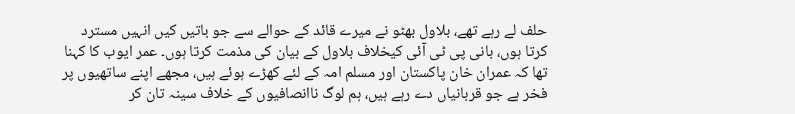حلف لے رہے تھے، بلاول بھٹو نے میرے قائد کے حوالے سے جو باتیں کیں انہیں مسترد کرتا ہوں، بانی پی ٹی آئی کیخلاف بلاول کے بیان کی مذمت کرتا ہوں۔ عمر ایوب کا کہنا تھا کہ عمران خان پاکستان اور مسلم امہ کے لئے کھڑے ہوئے ہیں، مجھے اپنے ساتھیوں پر فخر ہے جو قربانیاں دے رہے ہیں، ہم لوگ ناانصافیوں کے خلاف سینہ تان کر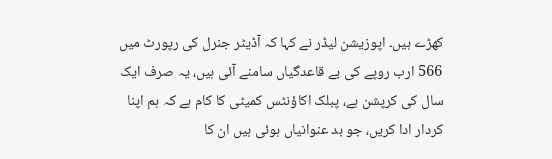کھڑے ہیں۔ اپوزیشن لیڈر نے کہا کہ آڈیٹر جنرل کی رپورٹ میں 566 ارب روپے کی بے قاعدگیاں سامنے آئی ہیں، یہ صرف ایک سال کی کرپشن ہے، پبلک اکاؤنٹس کمیٹی کا کام ہے کہ ہم اپنا کردار ادا کریں، جو بد عنوانیاں ہوئی ہیں ان کا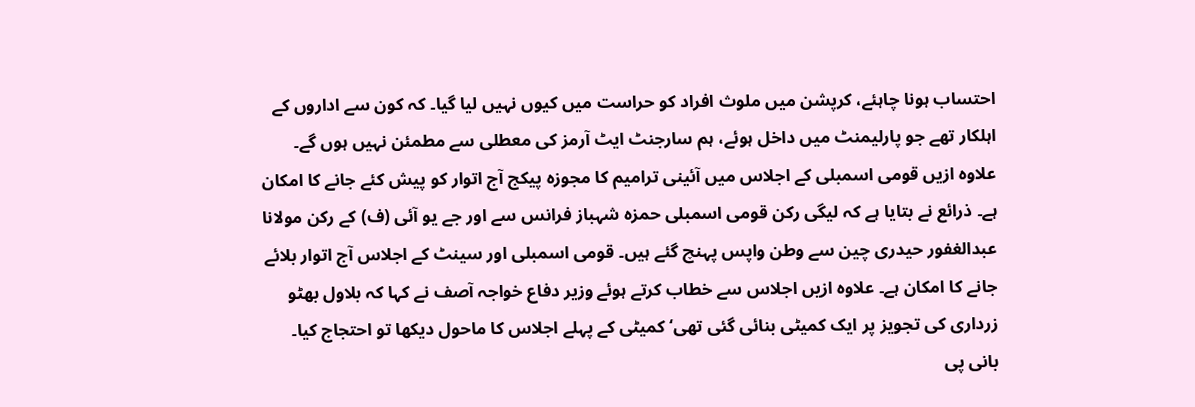احتساب ہونا چاہئے، کرپشن میں ملوث افراد کو حراست میں کیوں نہیں لیا گیا۔ کہ کون سے اداروں کے اہلکار تھے جو پارلیمنٹ میں داخل ہوئے، ہم سارجنٹ ایٹ آرمز کی معطلی سے مطمئن نہیں ہوں گے۔ علاوہ ازیں قومی اسمبلی کے اجلاس میں آئینی ترامیم کا مجوزہ پیکج آج اتوار کو پیش کئے جانے کا امکان ہے۔ ذرائع نے بتایا ہے کہ لیگی رکن قومی اسمبلی حمزہ شہباز فرانس سے اور جے یو آئی (ف) کے رکن مولانا عبدالغفور حیدری چین سے وطن واپس پہنچ گئے ہیں۔ قومی اسمبلی اور سینٹ کے اجلاس آج اتوار بلائے جانے کا امکان ہے۔ علاوہ ازیں اجلاس سے خطاب کرتے ہوئے وزیر دفاع خواجہ آصف نے کہا کہ بلاول بھٹو زرداری کی تجویز پر ایک کمیٹی بنائی گئی تھی‘ کمیٹی کے پہلے اجلاس کا ماحول دیکھا تو احتجاج کیا۔ بانی پی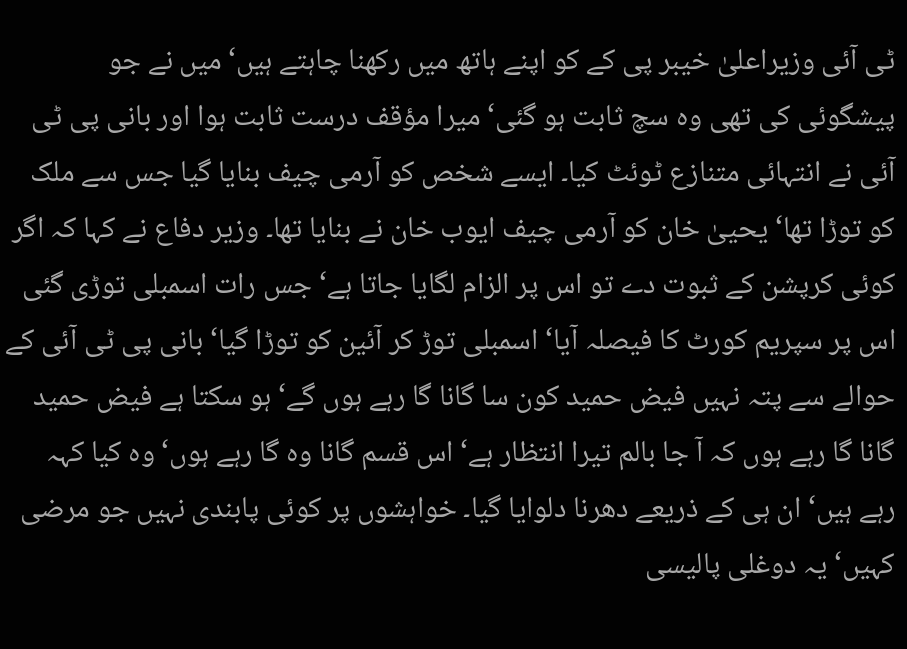ٹی آئی وزیراعلیٰ خیبر پی کے کو اپنے ہاتھ میں رکھنا چاہتے ہیں‘ میں نے جو پیشگوئی کی تھی وہ سچ ثابت ہو گئی‘ میرا مؤقف درست ثابت ہوا اور بانی پی ٹی آئی نے انتہائی متنازع ٹوئٹ کیا۔ ایسے شخص کو آرمی چیف بنایا گیا جس سے ملک کو توڑا تھا‘ یحییٰ خان کو آرمی چیف ایوب خان نے بنایا تھا۔ وزیر دفاع نے کہا کہ اگر کوئی کرپشن کے ثبوت دے تو اس پر الزام لگایا جاتا ہے‘ جس رات اسمبلی توڑی گئی اس پر سپریم کورٹ کا فیصلہ آیا‘ اسمبلی توڑ کر آئین کو توڑا گیا‘ بانی پی ٹی آئی کے حوالے سے پتہ نہیں فیض حمید کون سا گانا گا رہے ہوں گے‘ ہو سکتا ہے فیض حمید گانا گا رہے ہوں کہ آ جا بالم تیرا انتظار ہے‘ اس قسم گانا وہ گا رہے ہوں‘ وہ کیا کہہ رہے ہیں‘ ان ہی کے ذریعے دھرنا دلوایا گیا۔ خواہشوں پر کوئی پابندی نہیں جو مرضی کہیں‘ یہ دوغلی پالیسی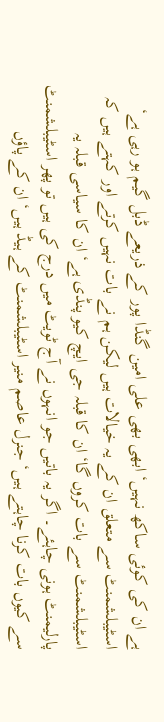ہے ان کی کوئی ساکھ نہیں‘ ابھی بھی علی امین گنڈا پور کے ذریعے ڈبل گیم ہو رہی ہے‘ اسٹیبلشمنٹ سے متعلق ان کے یہ خیالات ہیں لیکن ہم نے بات نہیں کرتے اور کہتے ہیں کہ اسٹیبلشمنٹ سے بات کروں گا‘ ان کا قبلہ جی ایچ کیو پنڈی ہے‘ ان کا سیاسی قبلہ یہ پارلیمنٹ ہونی چاہئے۔ اگر یہ باتیں جو انہوں نے آج ٹویٹ میں درج کی ہیں تو پھر اسٹیبلشمنٹ سے کیوں بات کرنا چاہتے ہیں‘ جنرل عاصم منیر اسٹیبلشمنٹ کے ہیڈ ہیں‘ ان کے پاؤں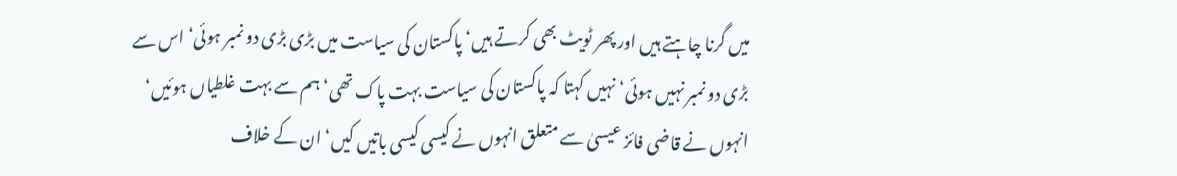میں گرنا چاہتے ہیں اور پھر ٹویٹ بھی کرتے ہیں‘ پاکستان کی سیاست میں بڑی بڑی دو نمبر ہوئی‘ اس سے بڑی دو نمبر نہیں ہوئی‘ نہیں کہتا کہ پاکستان کی سیاست بہت پاک تھی‘ ہم سے بہت غلطیاں ہوئیں‘ انہوں نے قاضی فائز عیسیٰ سے متعلق انہوں نے کیسی کیسی باتیں کیں‘ ان کے خلاف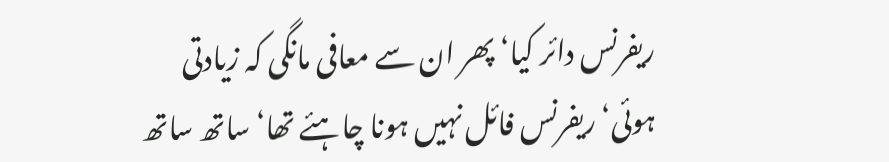ریفرنس دائر کیا‘ پھر ان سے معافی مانگی کہ زیادتی ہوئی‘ ریفرنس فائل نہیں ہونا چاہئے تھا‘ ساتھ ساتھ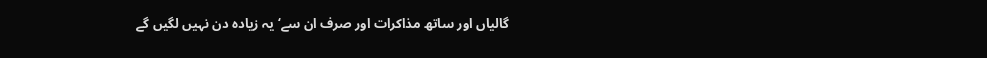گالیاں اور ساتھ مذاکرات اور صرف ان سے‘ یہ زیادہ دن نہیں لگیں گے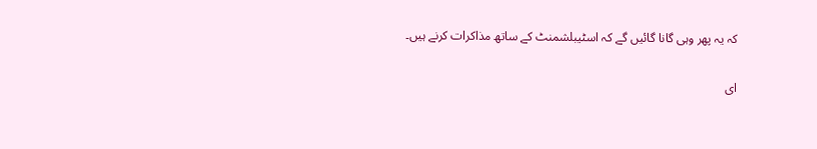کہ یہ پھر وہی گانا گائیں گے کہ اسٹیبلشمنٹ کے ساتھ مذاکرات کرنے ہیں۔

ای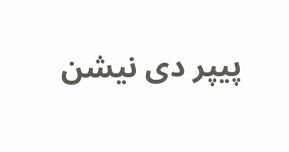پیپر دی نیشن